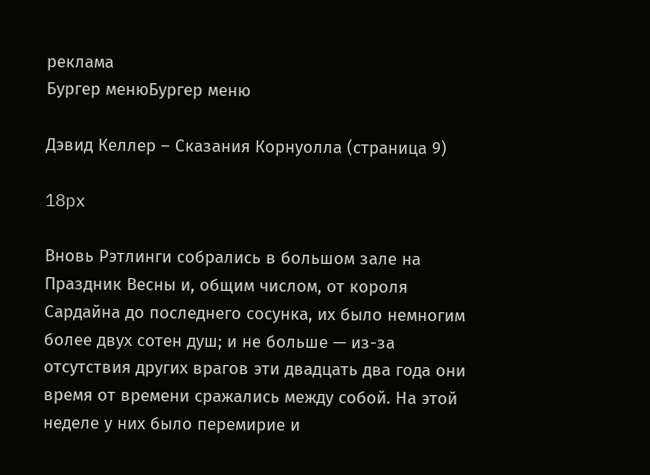реклама
Бургер менюБургер меню

Дэвид Келлер – Сказания Корнуолла (страница 9)

18px

Вновь Рэтлинги собрались в большом зале на Праздник Весны и, общим числом, от короля Сардайна до последнего сосунка, их было немногим более двух сотен душ; и не больше — из-за отсутствия других врагов эти двадцать два года они время от времени сражались между собой. На этой неделе у них было перемирие и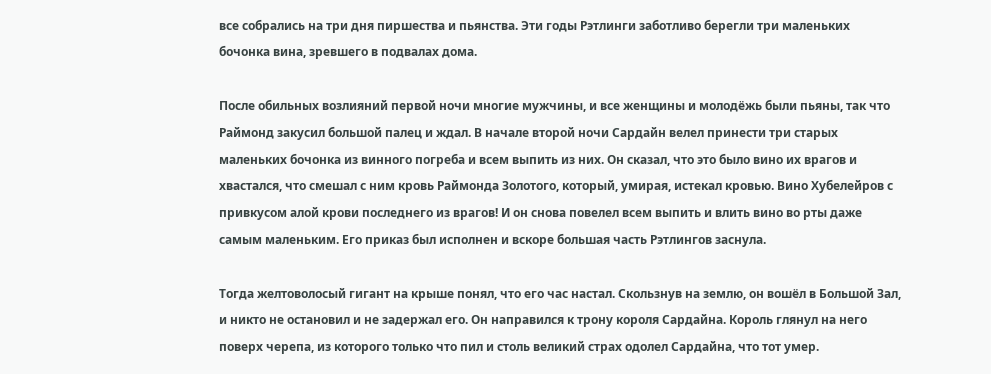все собрались на три дня пиршества и пьянства. Эти годы Рэтлинги заботливо берегли три маленьких бочонка вина, зревшего в подвалах дома.

После обильных возлияний первой ночи многие мужчины, и все женщины и молодёжь были пьяны, так что Раймонд закусил большой палец и ждал. В начале второй ночи Сардайн велел принести три старых маленьких бочонка из винного погреба и всем выпить из них. Он сказал, что это было вино их врагов и хвастался, что смешал с ним кровь Раймонда Золотого, который, умирая, истекал кровью. Вино Хубелейров с привкусом алой крови последнего из врагов! И он снова повелел всем выпить и влить вино во рты даже самым маленьким. Его приказ был исполнен и вскоре большая часть Рэтлингов заснула.

Тогда желтоволосый гигант на крыше понял, что его час настал. Скользнув на землю, он вошёл в Большой Зал, и никто не остановил и не задержал его. Он направился к трону короля Сардайна. Король глянул на него поверх черепа, из которого только что пил и столь великий страх одолел Сардайна, что тот умер.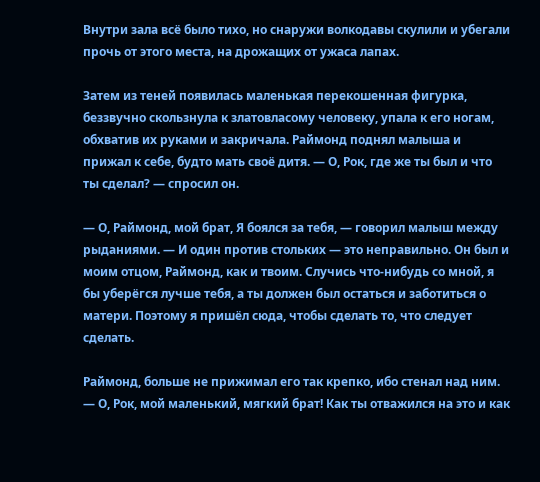Внутри зала всё было тихо, но снаружи волкодавы скулили и убегали прочь от этого места, на дрожащих от ужаса лапах.

Затем из теней появилась маленькая перекошенная фигурка, беззвучно скользнула к златовласому человеку, упала к его ногам, обхватив их руками и закричала. Раймонд поднял малыша и прижал к себе, будто мать своё дитя. — О, Рок, где же ты был и что ты сделал? — спросил он.

— О, Раймонд, мой брат, Я боялся за тебя, — говорил малыш между рыданиями. — И один против стольких — это неправильно. Он был и моим отцом, Раймонд, как и твоим. Случись что-нибудь со мной, я бы уберёгся лучше тебя, а ты должен был остаться и заботиться о матери. Поэтому я пришёл сюда, чтобы сделать то, что следует сделать.

Раймонд, больше не прижимал его так крепко, ибо стенал над ним. — О, Рок, мой маленький, мягкий брат! Как ты отважился на это и как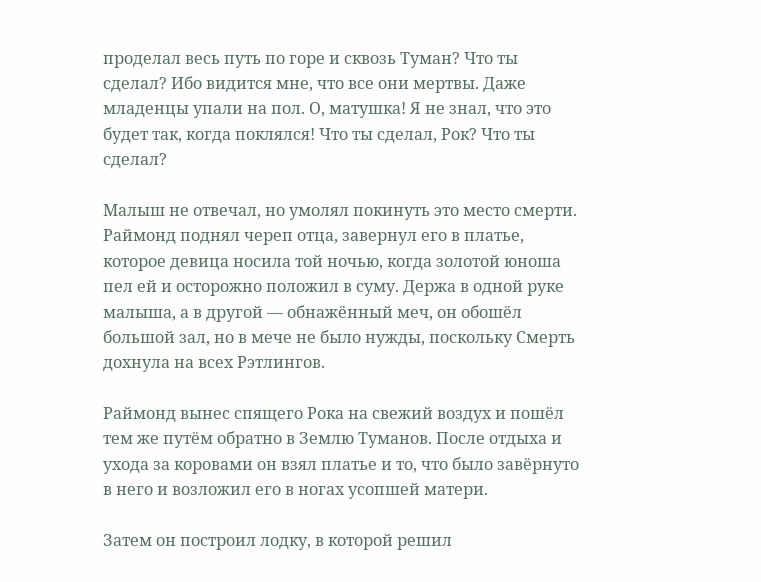проделал весь путь по горе и сквозь Туман? Что ты сделал? Ибо видится мне, что все они мертвы. Даже младенцы упали на пол. О, матушка! Я не знал, что это будет так, когда поклялся! Что ты сделал, Рок? Что ты сделал?

Малыш не отвечал, но умолял покинуть это место смерти. Раймонд поднял череп отца, завернул его в платье, которое девица носила той ночью, когда золотой юноша пел ей и осторожно положил в суму. Держа в одной руке малыша, а в другой — обнажённый меч, он обошёл большой зал, но в мече не было нужды, поскольку Смерть дохнула на всех Рэтлингов.

Раймонд вынес спящего Рока на свежий воздух и пошёл тем же путём обратно в Землю Туманов. После отдыха и ухода за коровами он взял платье и то, что было завёрнуто в него и возложил его в ногах усопшей матери.

Затем он построил лодку, в которой решил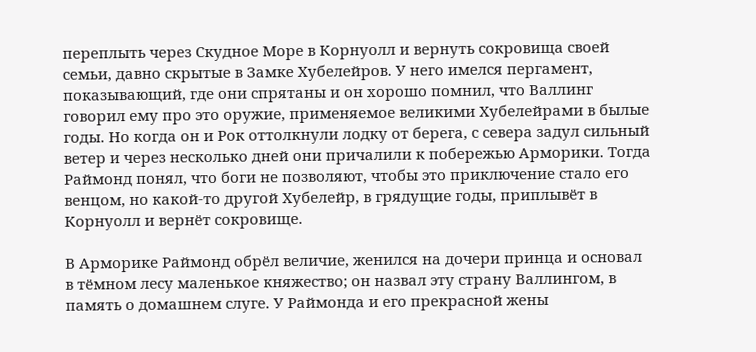переплыть через Скудное Море в Корнуолл и вернуть сокровища своей семьи, давно скрытые в Замке Хубелейров. У него имелся пергамент, показывающий, где они спрятаны и он хорошо помнил, что Валлинг говорил ему про это оружие, применяемое великими Хубелейрами в былые годы. Но когда он и Рок оттолкнули лодку от берега, с севера задул сильный ветер и через несколько дней они причалили к побережью Арморики. Тогда Раймонд понял, что боги не позволяют, чтобы это приключение стало его венцом, но какой-то другой Хубелейр, в грядущие годы, приплывёт в Корнуолл и вернёт сокровище.

В Арморике Раймонд обрёл величие, женился на дочери принца и основал в тёмном лесу маленькое княжество; он назвал эту страну Валлингом, в память о домашнем слуге. У Раймонда и его прекрасной жены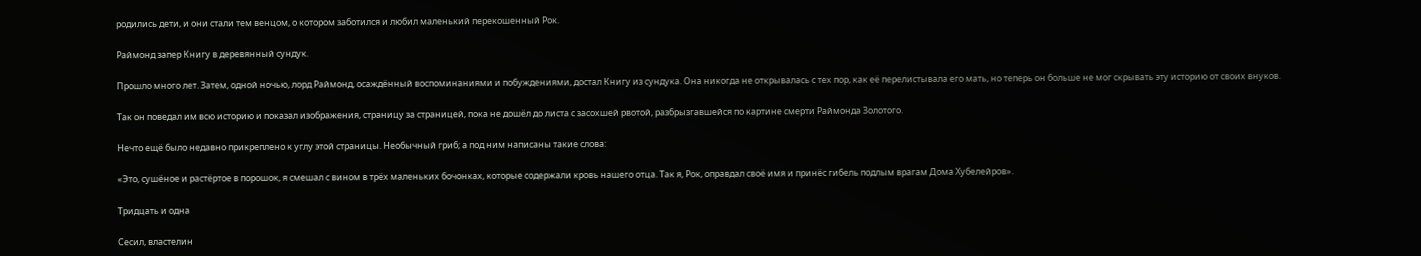родились дети, и они стали тем венцом, о котором заботился и любил маленький перекошенный Рок.

Раймонд запер Книгу в деревянный сундук.

Прошло много лет. Затем, одной ночью, лорд Раймонд, осаждённый воспоминаниями и побуждениями, достал Книгу из сундука. Она никогда не открывалась с тех пор, как её перелистывала его мать, но теперь он больше не мог скрывать эту историю от своих внуков.

Так он поведал им всю историю и показал изображения, страницу за страницей, пока не дошёл до листа с засохшей рвотой, разбрызгавшейся по картине смерти Раймонда Золотого.

Нечто ещё было недавно прикреплено к углу этой страницы. Необычный гриб; а под ним написаны такие слова:

«Это, сушёное и растёртое в порошок, я смешал с вином в трёх маленьких бочонках, которые содержали кровь нашего отца. Так я, Рок, оправдал своё имя и принёс гибель подлым врагам Дома Хубелейров».

Тридцать и одна

Сесил, властелин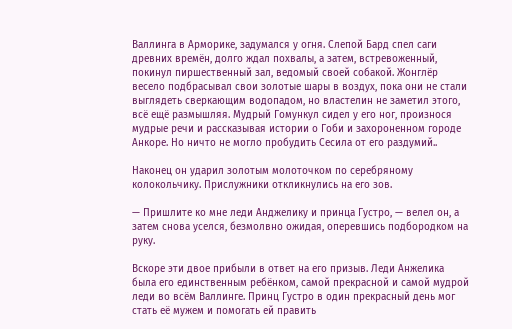Валлинга в Арморике, задумался у огня. Слепой Бард спел саги древних времён, долго ждал похвалы, а затем, встревоженный, покинул пиршественный зал, ведомый своей собакой. Жонглёр весело подбрасывал свои золотые шары в воздух, пока они не стали выглядеть сверкающим водопадом, но властелин не заметил этого, всё ещё размышляя. Мудрый Гомункул сидел у его ног, произнося мудрые речи и рассказывая истории о Гоби и захороненном городе Анкоре. Но ничто не могло пробудить Сесила от его раздумий..

Наконец он ударил золотым молоточком по серебряному колокольчику. Прислужники откликнулись на его зов.

— Пришлите ко мне леди Анджелику и принца Густро, — велел он, а затем снова уселся, безмолвно ожидая, оперевшись подбородком на руку.

Вскоре эти двое прибыли в ответ на его призыв. Леди Анжелика была его единственным ребёнком, самой прекрасной и самой мудрой леди во всём Валлинге. Принц Густро в один прекрасный день мог стать её мужем и помогать ей править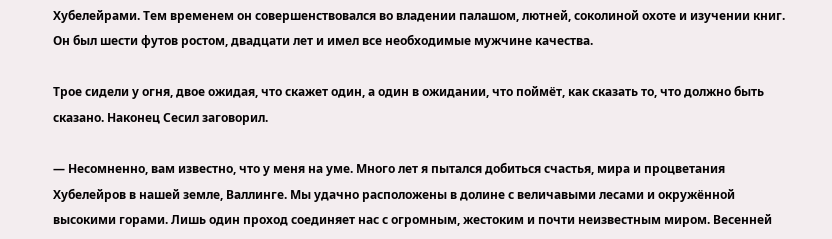Хубелейрами. Тем временем он совершенствовался во владении палашом, лютней, соколиной охоте и изучении книг. Он был шести футов ростом, двадцати лет и имел все необходимые мужчине качества.

Трое сидели у огня, двое ожидая, что скажет один, а один в ожидании, что поймёт, как сказать то, что должно быть сказано. Наконец Сесил заговорил.

— Несомненно, вам известно, что у меня на уме. Много лет я пытался добиться счастья, мира и процветания Хубелейров в нашей земле, Валлинге. Мы удачно расположены в долине с величавыми лесами и окружённой высокими горами. Лишь один проход соединяет нас с огромным, жестоким и почти неизвестным миром. Весенней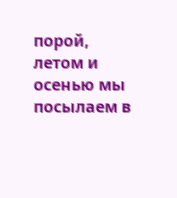порой, летом и осенью мы посылаем в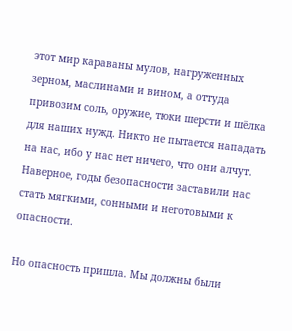этот мир караваны мулов, нагруженных зерном, маслинами и вином, а оттуда привозим соль, оружие, тюки шерсти и шёлка для наших нужд. Никто не пытается нападать на нас, ибо у нас нет ничего, что они алчут. Наверное, годы безопасности заставили нас стать мягкими, сонными и неготовыми к опасности.

Но опасность пришла. Мы должны были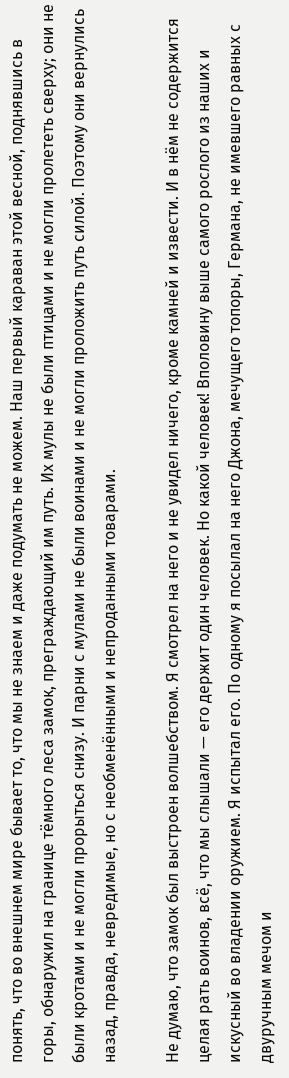понять, что во внешнем мире бывает то, что мы не знаем и даже подумать не можем. Наш первый караван этой весной, поднявшись в горы, обнаружил на границе тёмного леса замок, преграждающий им путь. Их мулы не были птицами и не могли пролететь сверху; они не были кротами и не могли прорыться снизу. И парни с мулами не были воинами и не могли проложить путь силой. Поэтому они вернулись назад, правда, невредимые, но с необменёнными и непроданными товарами.

Не думаю, что замок был выстроен волшебством. Я смотрел на него и не увидел ничего, кроме камней и извести. И в нём не содержится целая рать воинов, всё, что мы слышали — его держит один человек. Но какой человек! Вполовину выше самого рослого из наших и искусный во владении оружием. Я испытал его. По одному я посылал на него Джона, мечущего топоры, Германа, не имевшего равных с двуручным мечом и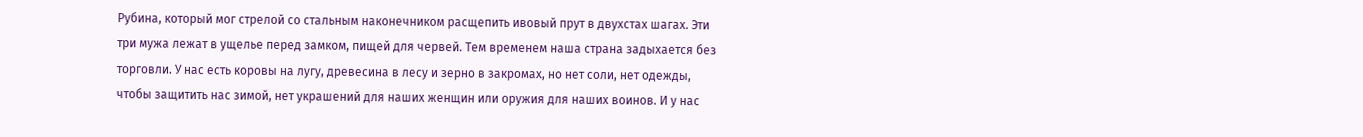Рубина, который мог стрелой со стальным наконечником расщепить ивовый прут в двухстах шагах. Эти три мужа лежат в ущелье перед замком, пищей для червей. Тем временем наша страна задыхается без торговли. У нас есть коровы на лугу, древесина в лесу и зерно в закромах, но нет соли, нет одежды, чтобы защитить нас зимой, нет украшений для наших женщин или оружия для наших воинов. И у нас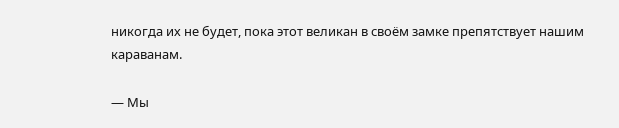никогда их не будет, пока этот великан в своём замке препятствует нашим караванам.

— Мы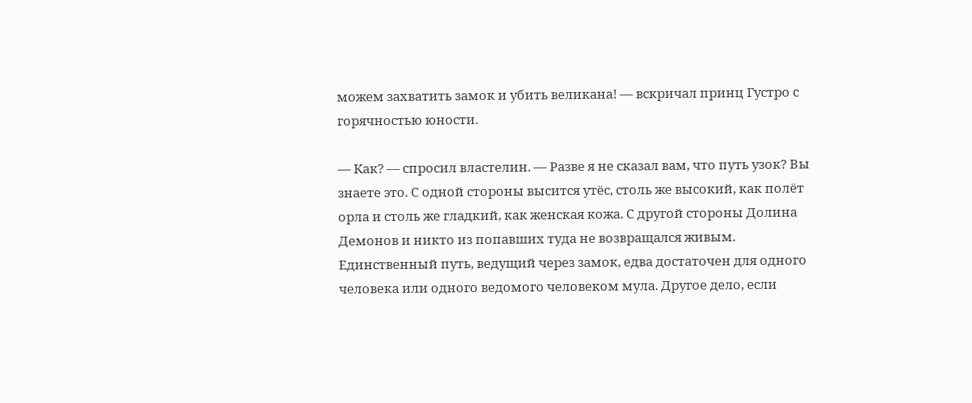можем захватить замок и убить великана! — вскричал принц Густро с горячностью юности.

— Как? — спросил властелин. — Разве я не сказал вам, что путь узок? Вы знаете это. С одной стороны высится утёс, столь же высокий, как полёт орла и столь же гладкий, как женская кожа. С другой стороны Долина Демонов и никто из попавших туда не возвращался живым. Единственный путь, ведущий через замок, едва достаточен для одного человека или одного ведомого человеком мула. Другое дело, если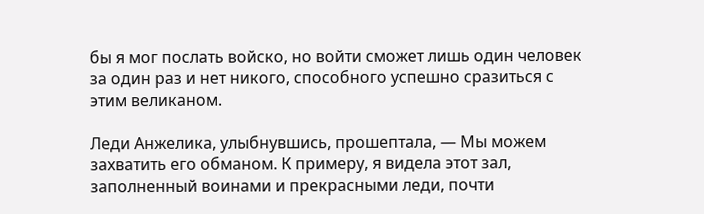бы я мог послать войско, но войти сможет лишь один человек за один раз и нет никого, способного успешно сразиться с этим великаном.

Леди Анжелика, улыбнувшись, прошептала, — Мы можем захватить его обманом. К примеру, я видела этот зал, заполненный воинами и прекрасными леди, почти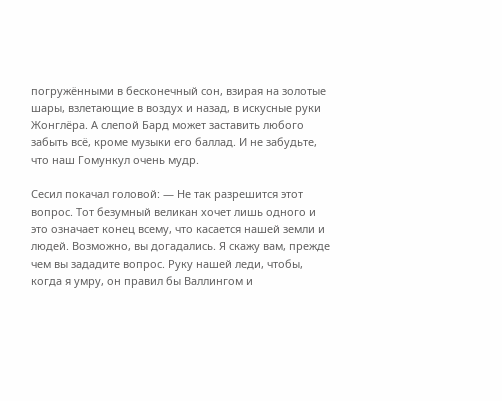погружёнными в бесконечный сон, взирая на золотые шары, взлетающие в воздух и назад, в искусные руки Жонглёра. А слепой Бард может заставить любого забыть всё, кроме музыки его баллад. И не забудьте, что наш Гомункул очень мудр.

Сесил покачал головой: — Не так разрешится этот вопрос. Тот безумный великан хочет лишь одного и это означает конец всему, что касается нашей земли и людей. Возможно, вы догадались. Я скажу вам, прежде чем вы зададите вопрос. Руку нашей леди, чтобы, когда я умру, он правил бы Валлингом и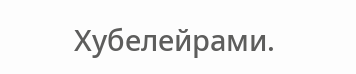Хубелейрами.